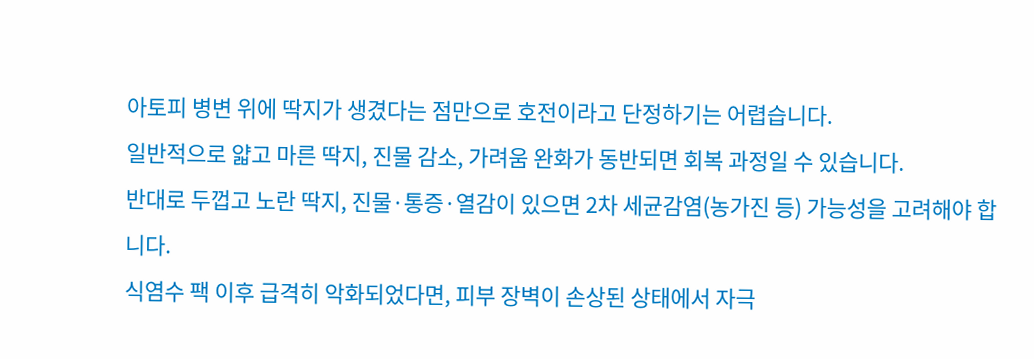아토피 병변 위에 딱지가 생겼다는 점만으로 호전이라고 단정하기는 어렵습니다.
일반적으로 얇고 마른 딱지, 진물 감소, 가려움 완화가 동반되면 회복 과정일 수 있습니다.
반대로 두껍고 노란 딱지, 진물·통증·열감이 있으면 2차 세균감염(농가진 등) 가능성을 고려해야 합니다.
식염수 팩 이후 급격히 악화되었다면, 피부 장벽이 손상된 상태에서 자극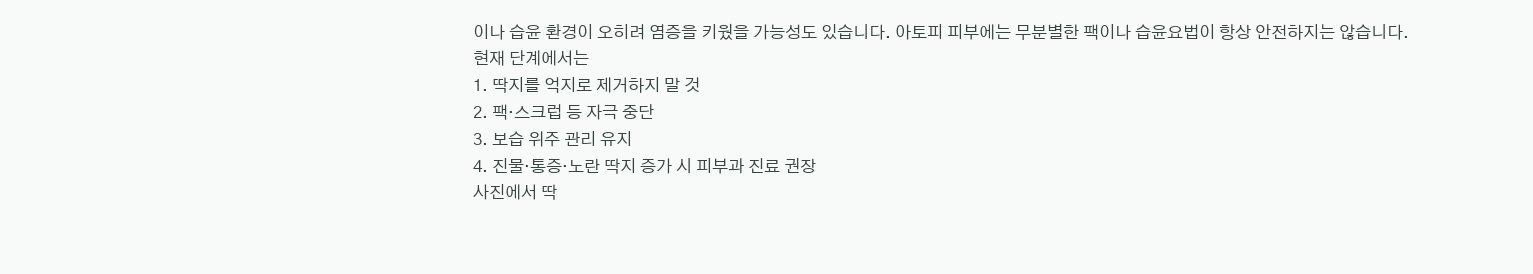이나 습윤 환경이 오히려 염증을 키웠을 가능성도 있습니다. 아토피 피부에는 무분별한 팩이나 습윤요법이 항상 안전하지는 않습니다.
현재 단계에서는
1. 딱지를 억지로 제거하지 말 것
2. 팩·스크럽 등 자극 중단
3. 보습 위주 관리 유지
4. 진물·통증·노란 딱지 증가 시 피부과 진료 권장
사진에서 딱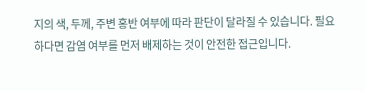지의 색, 두께, 주변 홍반 여부에 따라 판단이 달라질 수 있습니다. 필요하다면 감염 여부를 먼저 배제하는 것이 안전한 접근입니다.